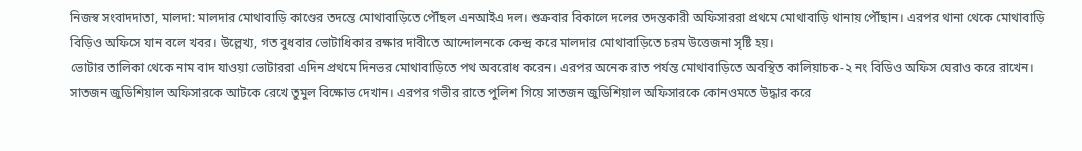নিজস্ব সংবাদদাতা, মালদা: মালদার মোথাবাড়ি কাণ্ডের তদন্তে মোথাবাড়িতে পৌঁছল এনআইএ দল। শুক্রবার বিকালে দলের তদন্তকারী অফিসাররা প্রথমে মোথাবাড়ি থানায় পৌঁছান। এরপর থানা থেকে মোথাবাড়ি বিড়িও অফিসে যান বলে খবর। উল্লেখ্য, গত বুধবার ভোটাধিকার রক্ষার দাবীতে আন্দোলনকে কেন্দ্র করে মালদার মোথাবাড়িতে চরম উত্তেজনা সৃষ্টি হয়।
ভোটার তালিকা থেকে নাম বাদ যাওয়া ভোটাররা এদিন প্রথমে দিনভর মোথাবাড়িতে পথ অবরোধ করেন। এরপর অনেক রাত পর্যন্ত মোথাবাড়িতে অবস্থিত কালিয়াচক-২ নং বিডিও অফিস ঘেরাও করে রাখেন। সাতজন জুডিশিয়াল অফিসারকে আটকে রেখে তুমুল বিক্ষোভ দেখান। এরপর গভীর রাতে পুলিশ গিয়ে সাতজন জুডিশিয়াল অফিসারকে কোনওমতে উদ্ধার করে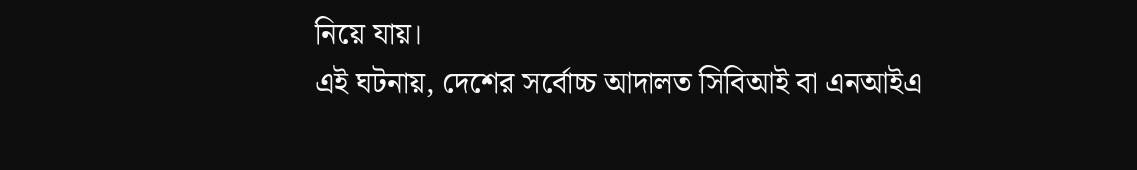নিয়ে যায়।
এই ঘটনায়, দেশের সর্বোচ্চ আদালত সিবিআই বা এনআইএ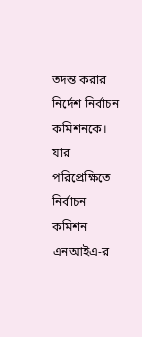তদন্ত করার নির্দেশ নির্বাচন কমিশনকে। যার পরিপ্রেক্ষিতে নির্বাচন কমিশন এনআইএ-র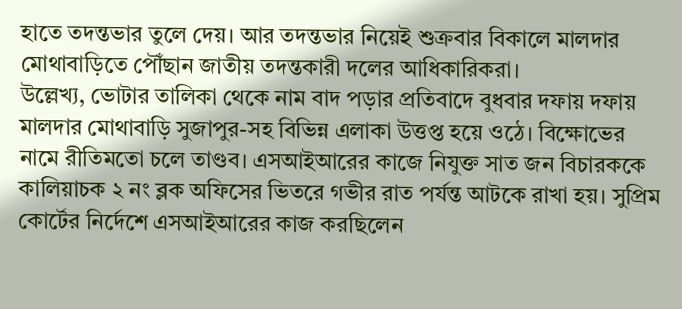হাতে তদন্তভার তুলে দেয়। আর তদন্তভার নিয়েই শুক্রবার বিকালে মালদার মোথাবাড়িতে পৌঁছান জাতীয় তদন্তকারী দলের আধিকারিকরা।
উল্লেখ্য, ভোটার তালিকা থেকে নাম বাদ পড়ার প্রতিবাদে বুধবার দফায় দফায় মালদার মোথাবাড়ি সুজাপুর-সহ বিভিন্ন এলাকা উত্তপ্ত হয়ে ওঠে। বিক্ষোভের নামে রীতিমতো চলে তাণ্ডব। এসআইআরের কাজে নিযুক্ত সাত জন বিচারককে কালিয়াচক ২ নং ব্লক অফিসের ভিতরে গভীর রাত পর্যন্ত আটকে রাখা হয়। সুপ্রিম কোর্টের নির্দেশে এসআইআরের কাজ করছিলেন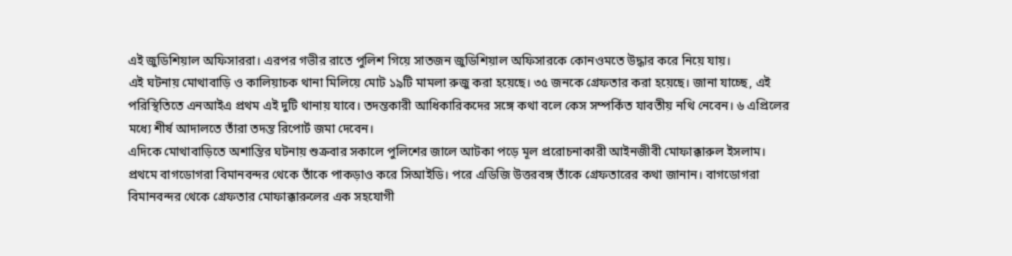এই জুডিশিয়াল অফিসাররা। এরপর গভীর রাতে পুলিশ গিয়ে সাতজন জুডিশিয়াল অফিসারকে কোনওমতে উদ্ধার করে নিয়ে যায়।
এই ঘটনায় মোথাবাড়ি ও কালিয়াচক থানা মিলিয়ে মোট ১৯টি মামলা রুজু করা হয়েছে। ৩৫ জনকে গ্রেফতার করা হয়েছে। জানা যাচ্ছে, এই পরিস্থিতিতে এনআইএ প্রথম এই দুটি থানায় যাবে। তদন্তকারী আধিকারিকদের সঙ্গে কথা বলে কেস সম্পর্কিত যাবতীয় নথি নেবেন। ৬ এপ্রিলের মধ্যে শীর্ষ আদালতে তাঁরা তদন্ত রিপোর্ট জমা দেবেন।
এদিকে মোথাবাড়িতে অশান্তির ঘটনায় শুক্রবার সকালে পুলিশের জালে আটকা পড়ে মূল প্ররোচনাকারী আইনজীবী মোফাক্কারুল ইসলাম। প্রথমে বাগডোগরা বিমানবন্দর থেকে তাঁকে পাকড়াও করে সিআইডি। পরে এডিজি উত্তরবঙ্গ তাঁকে গ্রেফতারের কথা জানান। বাগডোগরা বিমানবন্দর থেকে গ্রেফতার মোফাক্কারুলের এক সহযোগী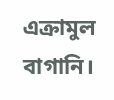এক্রামুল বাগানি।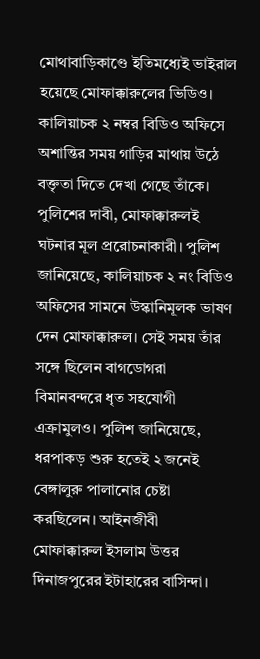মোথাবাড়িকাণ্ডে ইতিমধ্যেই ভাইরাল হয়েছে মোফাক্কারুলের ভিডিও। কালিয়াচক ২ নম্বর বিডিও অফিসে অশান্তির সময় গাড়ির মাথায় উঠে বক্তৃতা দিতে দেখা গেছে তাঁকে।
পুলিশের দাবী, মোফাক্কারুলই ঘটনার মূল প্ররোচনাকারী। পুলিশ জানিয়েছে, কালিয়াচক ২ নং বিডিও অফিসের সামনে উস্কানিমূলক ভাষণ দেন মোফাক্কারুল। সেই সময় তাঁর সঙ্গে ছিলেন বাগডোগরা বিমানবন্দরে ধৃত সহযোগী এক্রামুলও। পুলিশ জানিয়েছে, ধরপাকড় শুরু হতেই ২ জনেই বেঙ্গালুরু পালানোর চেষ্টা করছিলেন। আইনজীবী মোফাক্কারুল ইসলাম উত্তর দিনাজপুরের ইটাহারের বাসিন্দা।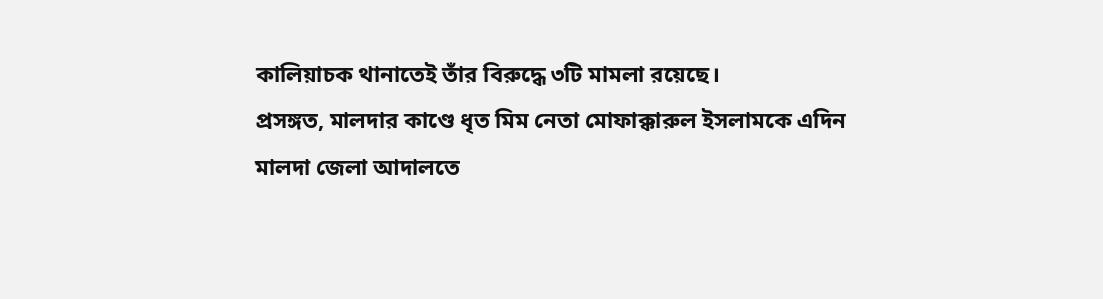কালিয়াচক থানাতেই তাঁর বিরুদ্ধে ৩টি মামলা রয়েছে।
প্রসঙ্গত, মালদার কাণ্ডে ধৃত মিম নেতা মোফাক্কারুল ইসলামকে এদিন মালদা জেলা আদালতে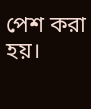পেশ করা হয়।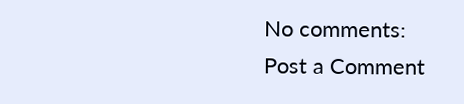No comments:
Post a Comment